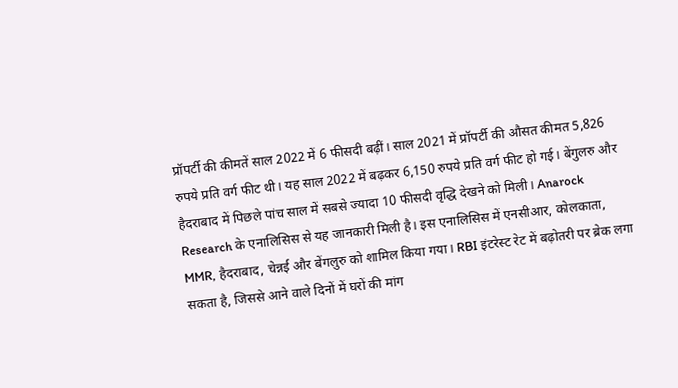प्रॉपर्टी की कीमतें साल 2022 में 6 फीसदी बढ़ीं। साल 2021 में प्रॉपर्टी की औसत कीमत 5,826 रुपये प्रति वर्ग फीट थी। यह साल 2022 में बढ़कर 6,150 रुपये प्रति वर्ग फीट हो गई। बेंगुलरु और हैदराबाद में पिछले पांच साल में सबसे ज्यादा 10 फीसदी वृद्धि देखने को मिली। Anarock Research के एनालिसिस से यह जानकारी मिली है। इस एनालिसिस में एनसीआर, कोलकाता, MMR, हैदराबाद, चेन्नई और बेंगलुरु को शामिल किया गया। RBI इंटरेस्ट रेट में बढ़ोतरी पर ब्रेक लगा सकता है, जिससे आने वाले दिनों में घरों की मांग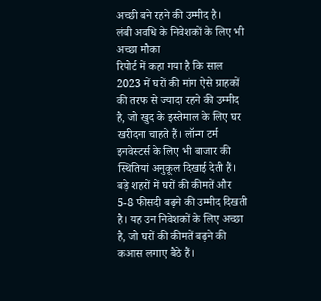अच्छी बने रहने की उम्मीद है।
लंबी अवधि के निवेशकों के लिए भी अच्छा मौका
रिपोर्ट में कहा गया है कि साल 2023 में घरों की मांग ऐसे ग्राहकों की तरफ से ज्यादा रहने की उम्मीद है, जो खुद के इस्तेमाल के लिए घर खरीदना चाहते हैं। लॉन्ग टर्म इनवेस्टर्स के लिए भी बाजार की स्थितियां अनुकूल दिखाई देती हैं। बड़े शहरों में घरों की कीमतें और 5-8 फीसदी बढ़ने की उम्मीद दिखती है। यह उन निवेशकों के लिए अच्छा है, जो घरों की कीमतें बढ़ने की कआस लगाए बैठे हैं।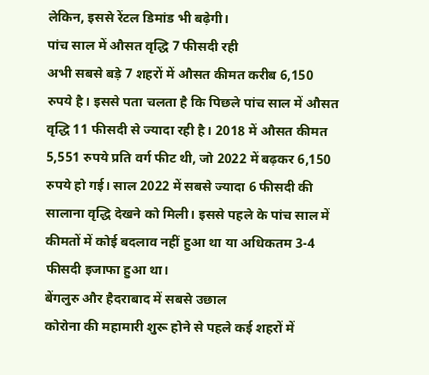लेकिन, इससे रेंटल डिमांड भी बढ़ेगी।
पांच साल में औसत वृद्धि 7 फीसदी रही
अभी सबसे बड़े 7 शहरों में औसत कीमत करीब 6,150 रुपये है। इससे पता चलता है कि पिछले पांच साल में औसत वृद्धि 11 फीसदी से ज्यादा रही है। 2018 में औसत कीमत 5,551 रुपये प्रति वर्ग फीट थी, जो 2022 में बढ़कर 6,150 रुपये हो गई। साल 2022 में सबसे ज्यादा 6 फीसदी की सालाना वृद्धि देखने को मिली। इससे पहले के पांच साल में कीमतों में कोई बदलाव नहीं हुआ था या अधिकतम 3-4 फीसदी इजाफा हुआ था।
बेंगलुरु और हैदराबाद में सबसे उछाल
कोरोना की महामारी शुरू होने से पहले कई शहरों में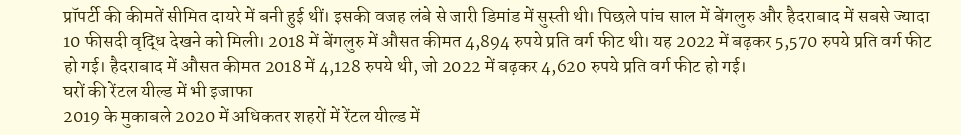प्रॉपर्टी की कीमतें सीमित दायरे में बनी हुई थीं। इसकी वजह लंबे से जारी डिमांड में सुस्ती थी। पिछले पांच साल में बेंगलुरु और हैदराबाद में सबसे ज्यादा 10 फीसदी वृद्धि देखने को मिली। 2018 में बेंगलुरु में औसत कीमत 4,894 रुपये प्रति वर्ग फीट थी। यह 2022 में बढ़कर 5,570 रुपये प्रति वर्ग फीट हो गई। हैदराबाद में औसत कीमत 2018 में 4,128 रुपये थी, जो 2022 में बढ़कर 4,620 रुपये प्रति वर्ग फीट हो गई।
घरों की रेंटल यील्ड में भी इजाफा
2019 के मुकाबले 2020 में अधिकतर शहरों में रेंटल यील्ड में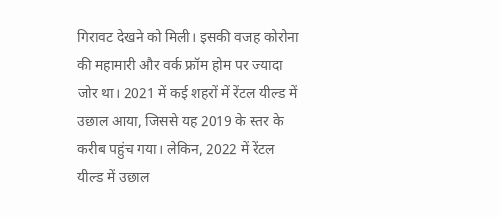गिरावट देखने को मिली। इसकी वजह कोरोना की महामारी और वर्क फ्रॉम होम पर ज्यादा जोर था। 2021 में कई शहरों में रेंटल यील्ड में उछाल आया, जिससे यह 2019 के स्तर के करीब पहुंच गया। लेकिन, 2022 में रेंटल यील्ड में उछाल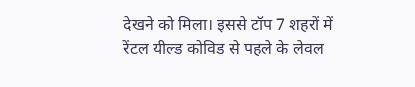देखने को मिला। इससे टॉप 7 शहरों में रेंटल यील्ड कोविड से पहले के लेवल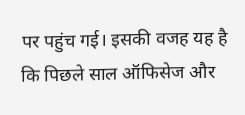पर पहुंच गई। इसकी वजह यह है कि पिछले साल ऑफिसेज और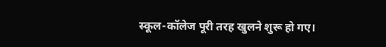स्कूल-कॉलेज पूरी तरह खुलने शुरू हो गए।